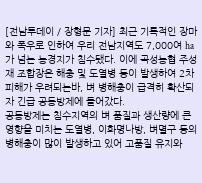[전남투데이 / 장형문 기자] 최근 기록적인 장마와 폭우로 인하여 우리 전남지역도 7,000여 ha가 넘는 농경지가 침수됐다. 이에 곡성농협 주성재 조합장은 해충 및 도열병 등이 발생하여 2차 피해가 우려되는바, 벼 병해충이 급격히 확산되자 긴급 공동방제에 들어갔다.
공동방제는 침수지역의 벼 품질과 생산량에 큰 영향을 미치는 도열병, 이화명나방, 벼멸구 등의 병해충이 많이 발생하고 있어 고품질 유지와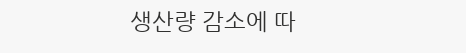생산량 감소에 따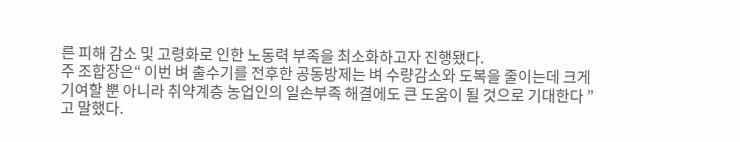른 피해 감소 및 고령화로 인한 노동력 부족을 최소화하고자 진행됐다.
주 조합장은“ 이번 벼 출수기를 전후한 공동방제는 벼 수량감소와 도복을 줄이는데 크게 기여할 뿐 아니라 취약계층 농업인의 일손부족 해결에도 큰 도움이 될 것으로 기대한다 ”고 말했다.